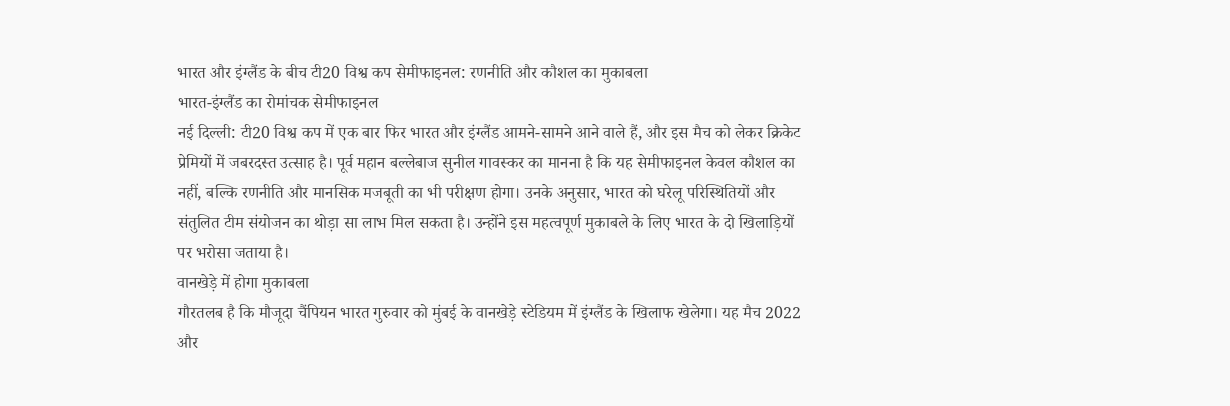भारत और इंग्लैंड के बीच टी20 विश्व कप सेमीफाइनल: रणनीति और कौशल का मुकाबला
भारत-इंग्लैंड का रोमांचक सेमीफाइनल
नई दिल्ली: टी20 विश्व कप में एक बार फिर भारत और इंग्लैंड आमने-सामने आने वाले हैं, और इस मैच को लेकर क्रिकेट प्रेमियों में जबरदस्त उत्साह है। पूर्व महान बल्लेबाज सुनील गावस्कर का मानना है कि यह सेमीफाइनल केवल कौशल का नहीं, बल्कि रणनीति और मानसिक मजबूती का भी परीक्षण होगा। उनके अनुसार, भारत को घरेलू परिस्थितियों और संतुलित टीम संयोजन का थोड़ा सा लाभ मिल सकता है। उन्होंने इस महत्वपूर्ण मुकाबले के लिए भारत के दो खिलाड़ियों पर भरोसा जताया है।
वानखेड़े में होगा मुकाबला
गौरतलब है कि मौजूदा चैंपियन भारत गुरुवार को मुंबई के वानखेड़े स्टेडियम में इंग्लैंड के खिलाफ खेलेगा। यह मैच 2022 और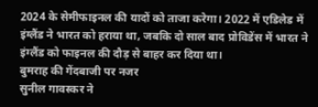2024 के सेमीफाइनल की यादों को ताजा करेगा। 2022 में एडिलेड में इंग्लैंड ने भारत को हराया था, जबकि दो साल बाद प्रोविडेंस में भारत ने इंग्लैंड को फाइनल की दौड़ से बाहर कर दिया था।
बुमराह की गेंदबाजी पर नजर
सुनील गावस्कर ने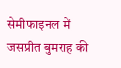सेमीफाइनल में जसप्रीत बुमराह की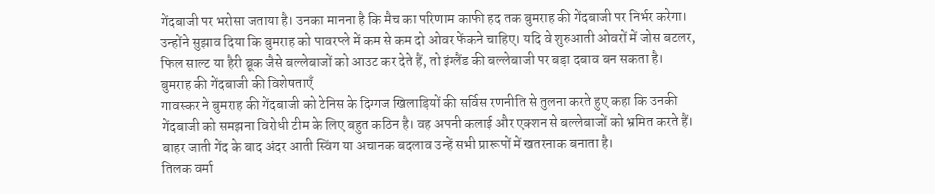गेंदबाजी पर भरोसा जताया है। उनका मानना है कि मैच का परिणाम काफी हद तक बुमराह की गेंदबाजी पर निर्भर करेगा। उन्होंने सुझाव दिया कि बुमराह को पावरप्ले में कम से कम दो ओवर फेंकने चाहिए। यदि वे शुरुआती ओवरों में जोस बटलर, फिल साल्ट या हैरी ब्रूक जैसे बल्लेबाजों को आउट कर देते हैं, तो इंग्लैंड की बल्लेबाजी पर बड़ा दबाव बन सकता है।
बुमराह की गेंदबाजी की विशेषताएँ
गावस्कर ने बुमराह की गेंदबाजी को टेनिस के दिग्गज खिलाड़ियों की सर्विस रणनीति से तुलना करते हुए कहा कि उनकी गेंदबाजी को समझना विरोधी टीम के लिए बहुत कठिन है। वह अपनी कलाई और एक्शन से बल्लेबाजों को भ्रमित करते हैं। बाहर जाती गेंद के बाद अंदर आती स्विंग या अचानक बदलाव उन्हें सभी प्रारूपों में खतरनाक बनाता है।
तिलक वर्मा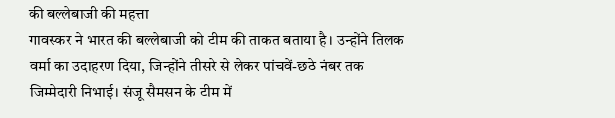की बल्लेबाजी की महत्ता
गावस्कर ने भारत की बल्लेबाजी को टीम की ताकत बताया है। उन्होंने तिलक वर्मा का उदाहरण दिया, जिन्होंने तीसरे से लेकर पांचवें-छठे नंबर तक जिम्मेदारी निभाई। संजू सैमसन के टीम में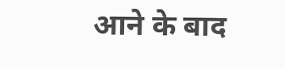आने के बाद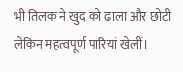भी तिलक ने खुद को ढाला और छोटी लेकिन महत्वपूर्ण पारियां खेलीं।